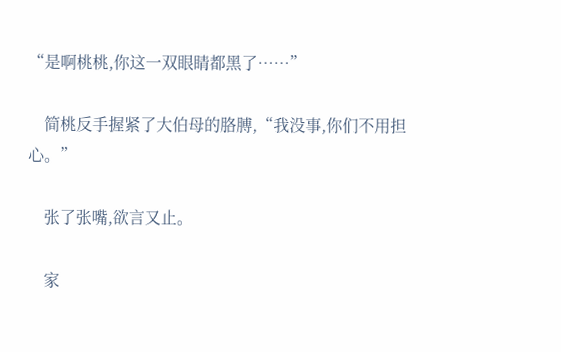“是啊桃桃,你这一双眼睛都黑了……”

    简桃反手握紧了大伯母的胳膊,“我没事,你们不用担心。”

    张了张嘴,欲言又止。

    家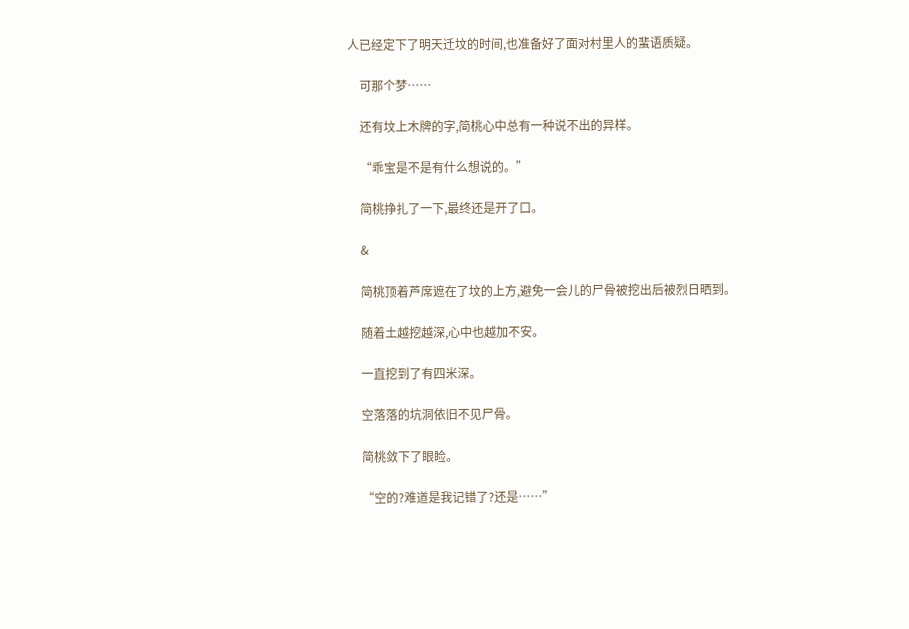人已经定下了明天迁坟的时间,也准备好了面对村里人的蜚语质疑。

    可那个梦……

    还有坟上木牌的字,简桃心中总有一种说不出的异样。

    “乖宝是不是有什么想说的。”

    简桃挣扎了一下,最终还是开了口。

    &

    简桃顶着芦席遮在了坟的上方,避免一会儿的尸骨被挖出后被烈日晒到。

    随着土越挖越深,心中也越加不安。

    一直挖到了有四米深。

    空落落的坑洞依旧不见尸骨。

    简桃敛下了眼睑。

    “空的?难道是我记错了?还是……”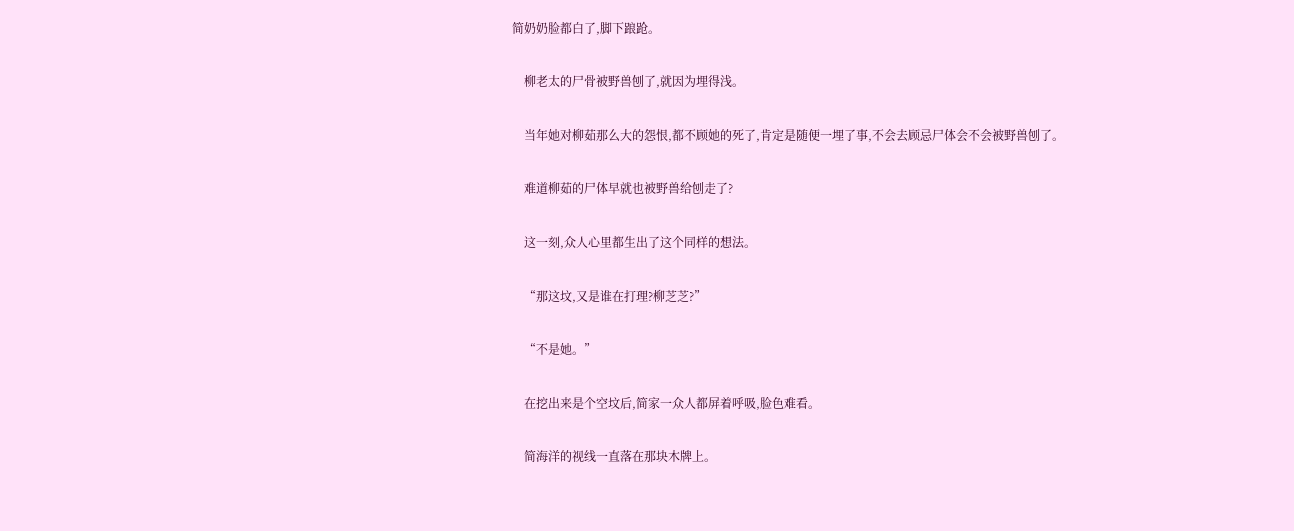简奶奶脸都白了,脚下踉跄。

    柳老太的尸骨被野兽刨了,就因为埋得浅。

    当年她对柳茹那么大的怨恨,都不顾她的死了,肯定是随便一埋了事,不会去顾忌尸体会不会被野兽刨了。

    难道柳茹的尸体早就也被野兽给刨走了?

    这一刻,众人心里都生出了这个同样的想法。

    “那这坟,又是谁在打理?柳芝芝?”

    “不是她。”

    在挖出来是个空坟后,简家一众人都屏着呼吸,脸色难看。

    简海洋的视线一直落在那块木牌上。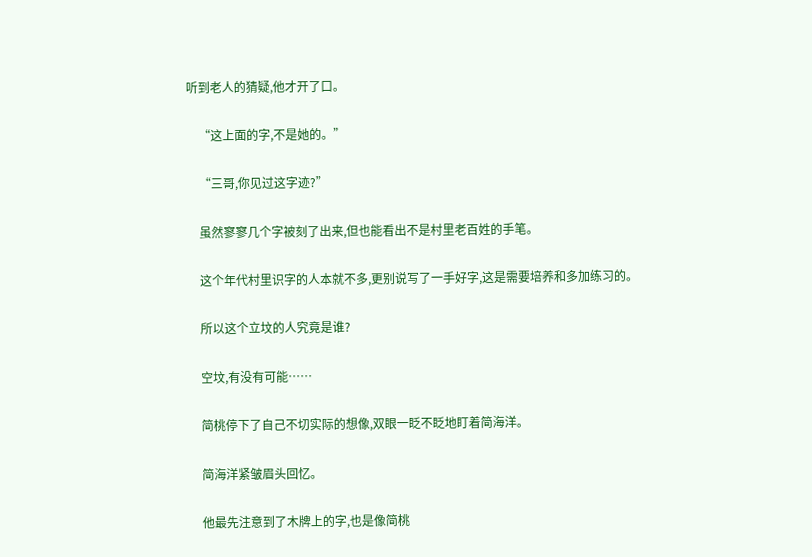听到老人的猜疑,他才开了口。

    “这上面的字,不是她的。”

    “三哥,你见过这字迹?”

    虽然寥寥几个字被刻了出来,但也能看出不是村里老百姓的手笔。

    这个年代村里识字的人本就不多,更别说写了一手好字,这是需要培养和多加练习的。

    所以这个立坟的人究竟是谁?

    空坟,有没有可能……

    简桃停下了自己不切实际的想像,双眼一眨不眨地盯着简海洋。

    简海洋紧皱眉头回忆。

    他最先注意到了木牌上的字,也是像简桃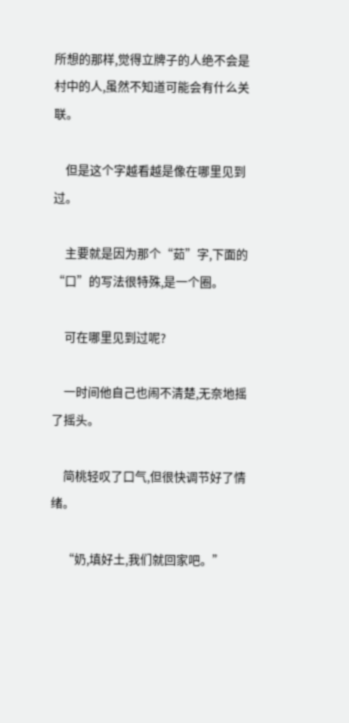所想的那样,觉得立牌子的人绝不会是村中的人,虽然不知道可能会有什么关联。

    但是这个字越看越是像在哪里见到过。

    主要就是因为那个“茹”字,下面的“口”的写法很特殊,是一个圈。

    可在哪里见到过呢?

    一时间他自己也闹不清楚,无奈地摇了摇头。

    简桃轻叹了口气,但很快调节好了情绪。

    “奶,填好土,我们就回家吧。”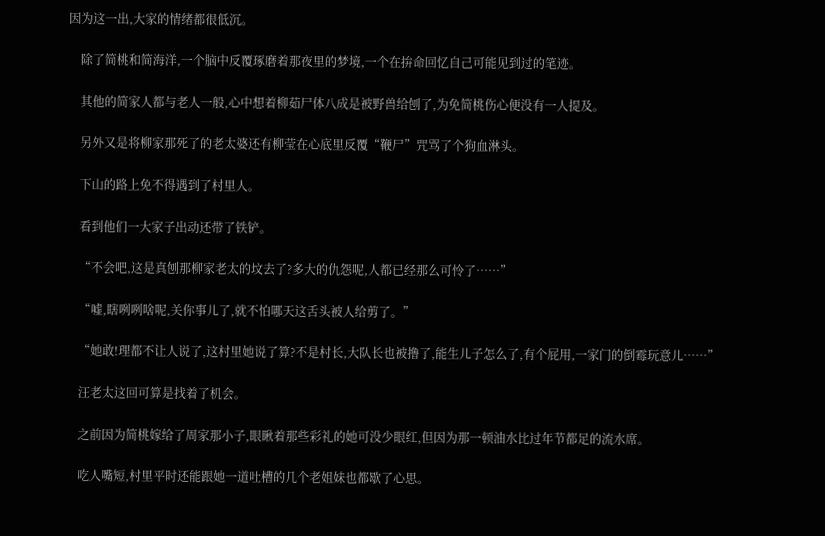因为这一出,大家的情绪都很低沉。

    除了简桃和简海洋,一个脑中反覆琢磨着那夜里的梦境,一个在拚命回忆自己可能见到过的笔迹。

    其他的简家人都与老人一般,心中想着柳茹尸体八成是被野兽给刨了,为免简桃伤心便没有一人提及。

    另外又是将柳家那死了的老太婆还有柳莹在心底里反覆“鞭尸”咒骂了个狗血淋头。

    下山的路上免不得遇到了村里人。

    看到他们一大家子出动还带了铁铲。

    “不会吧,这是真刨那柳家老太的坟去了?多大的仇怨呢,人都已经那么可怜了……”

    “嘘,瞎咧咧啥呢,关你事儿了,就不怕哪天这舌头被人给剪了。”

    “她敢!理都不让人说了,这村里她说了算?不是村长,大队长也被撸了,能生儿子怎么了,有个屁用,一家门的倒霉玩意儿……”

    汪老太这回可算是找着了机会。

    之前因为简桃嫁给了周家那小子,眼瞅着那些彩礼的她可没少眼红,但因为那一顿油水比过年节都足的流水席。

    吃人嘴短,村里平时还能跟她一道吐槽的几个老姐妹也都歇了心思。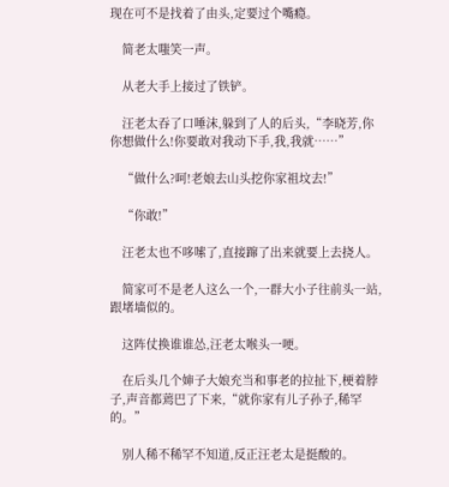现在可不是找着了由头,定要过个嘴瘾。

    简老太嗤笑一声。

    从老大手上接过了铁铲。

    汪老太吞了口唾沫,躲到了人的后头,“李晓芳,你你想做什么!你要敢对我动下手,我,我就……”

    “做什么?呵!老娘去山头挖你家祖坟去!”

    “你敢!”

    汪老太也不哆嗦了,直接蹿了出来就要上去挠人。

    简家可不是老人这么一个,一群大小子往前头一站,跟堵墙似的。

    这阵仗换谁谁怂,汪老太喉头一哽。

    在后头几个婶子大娘充当和事老的拉扯下,梗着脖子,声音都蔫巴了下来,“就你家有儿子孙子,稀罕的。”

    别人稀不稀罕不知道,反正汪老太是挺酸的。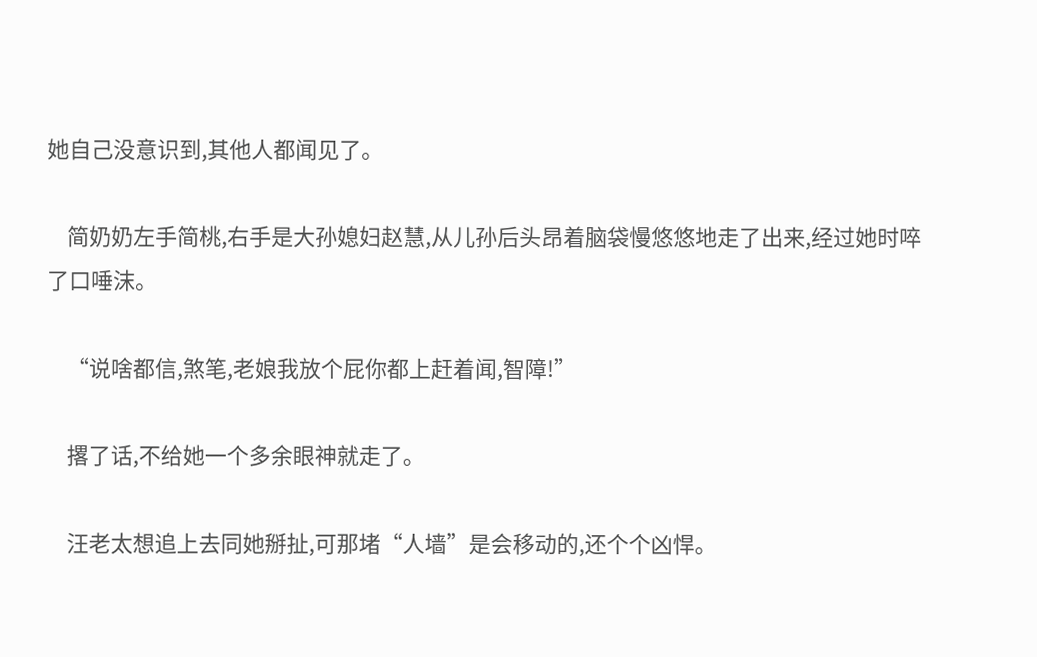她自己没意识到,其他人都闻见了。

    简奶奶左手简桃,右手是大孙媳妇赵慧,从儿孙后头昂着脑袋慢悠悠地走了出来,经过她时啐了口唾沫。

    “说啥都信,煞笔,老娘我放个屁你都上赶着闻,智障!”

    撂了话,不给她一个多余眼神就走了。

    汪老太想追上去同她掰扯,可那堵“人墙”是会移动的,还个个凶悍。